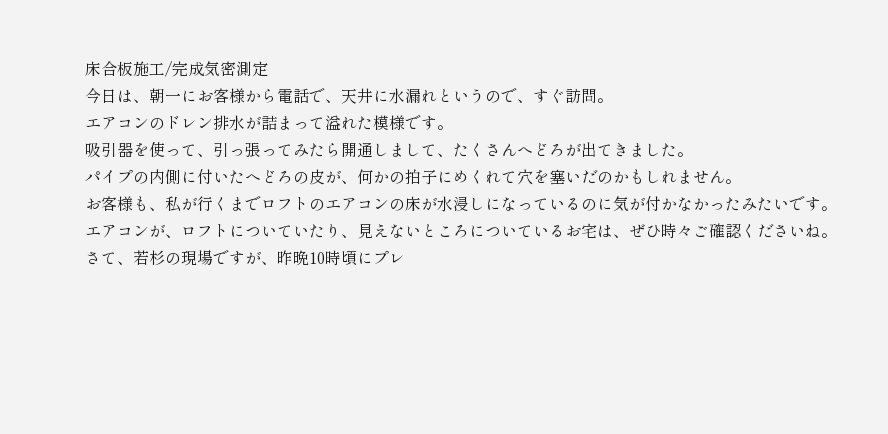床合板施工/完成気密測定
今日は、朝一にお客様から電話で、天井に水漏れというので、すぐ訪問。
エアコンのドレン排水が詰まって溢れた模様です。
吸引器を使って、引っ張ってみたら開通しまして、たくさんへどろが出てきました。
パイプの内側に付いたへどろの皮が、何かの拍子にめくれて穴を塞いだのかもしれません。
お客様も、私が行くまでロフトのエアコンの床が水浸しになっているのに気が付かなかったみたいです。
エアコンが、ロフトについていたり、見えないところについているお宅は、ぜひ時々ご確認くださいね。
さて、若杉の現場ですが、昨晩10時頃にプレ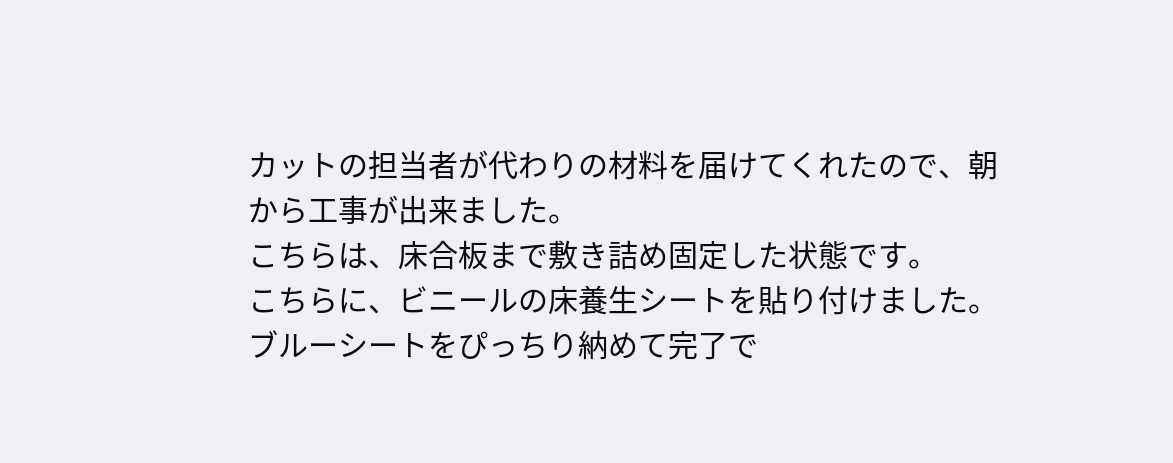カットの担当者が代わりの材料を届けてくれたので、朝から工事が出来ました。
こちらは、床合板まで敷き詰め固定した状態です。
こちらに、ビニールの床養生シートを貼り付けました。
ブルーシートをぴっちり納めて完了で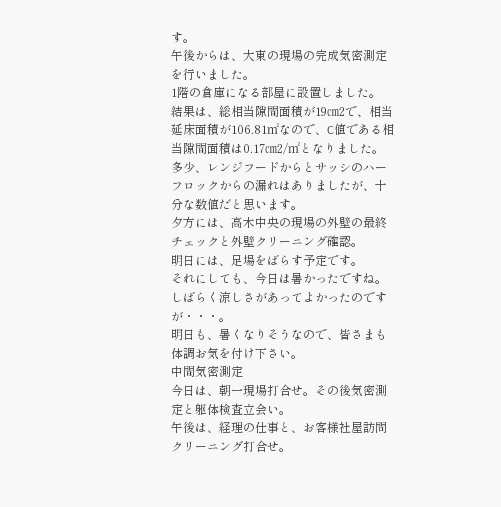す。
午後からは、大東の現場の完成気密測定を行いました。
1階の倉庫になる部屋に設置しました。
結果は、総相当隙間面積が19㎝2で、相当延床面積が106.81㎡なので、C値である相当隙間面積は0.17㎝2/㎡となりました。
多少、レンジフードからとサッシのハーフロックからの漏れはありましたが、十分な数値だと思います。
夕方には、高木中央の現場の外壁の最終チェックと外壁クリーニング確認。
明日には、足場をばらす予定です。
それにしても、今日は暑かったですね。しばらく涼しさがあってよかったのですが・・・。
明日も、暑くなりそうなので、皆さまも体調お気を付け下さい。
中間気密測定
今日は、朝一現場打合せ。その後気密測定と躯体検査立会い。
午後は、経理の仕事と、お客様社屋訪問クリーニング打合せ。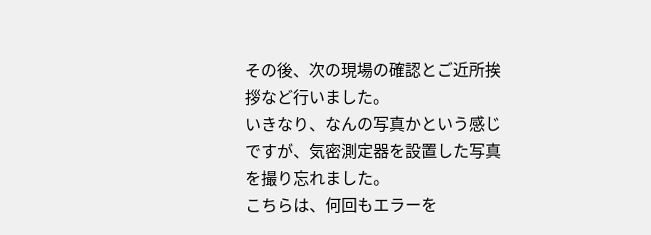その後、次の現場の確認とご近所挨拶など行いました。
いきなり、なんの写真かという感じですが、気密測定器を設置した写真を撮り忘れました。
こちらは、何回もエラーを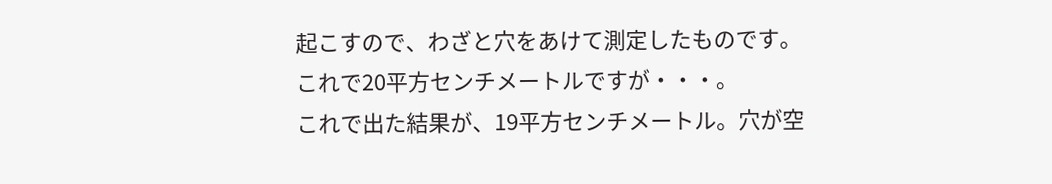起こすので、わざと穴をあけて測定したものです。
これで20平方センチメートルですが・・・。
これで出た結果が、19平方センチメートル。穴が空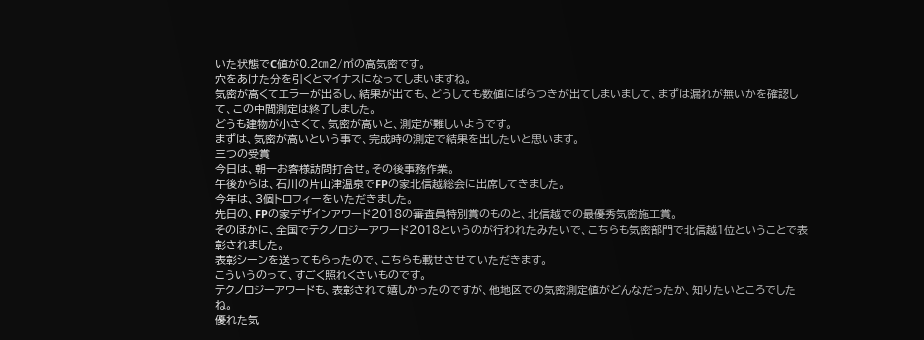いた状態でC値が0.2㎝2/㎡の高気密です。
穴をあけた分を引くとマイナスになってしまいますね。
気密が高くてエラーが出るし、結果が出ても、どうしても数値にばらつきが出てしまいまして、まずは漏れが無いかを確認して、この中間測定は終了しました。
どうも建物が小さくて、気密が高いと、測定が難しいようです。
まずは、気密が高いという事で、完成時の測定で結果を出したいと思います。
三つの受賞
今日は、朝一お客様訪問打合せ。その後事務作業。
午後からは、石川の片山津温泉でFPの家北信越総会に出席してきました。
今年は、3個トロフィーをいただきました。
先日の、FPの家デザインアワード2018の審査員特別賞のものと、北信越での最優秀気密施工賞。
そのほかに、全国でテクノロジーアワード2018というのが行われたみたいで、こちらも気密部門で北信越1位ということで表彰されました。
表彰シーンを送ってもらったので、こちらも載せさせていただきます。
こういうのって、すごく照れくさいものです。
テクノロジーアワードも、表彰されて嬉しかったのですが、他地区での気密測定値がどんなだったか、知りたいところでしたね。
優れた気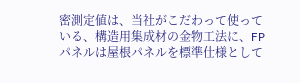密測定値は、当社がこだわって使っている、構造用集成材の金物工法に、FPパネルは屋根パネルを標準仕様として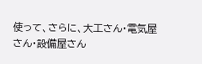使って、さらに、大工さん・電気屋さん・設備屋さん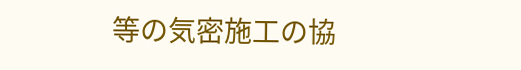等の気密施工の協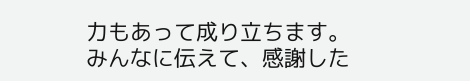力もあって成り立ちます。
みんなに伝えて、感謝した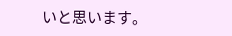いと思います。